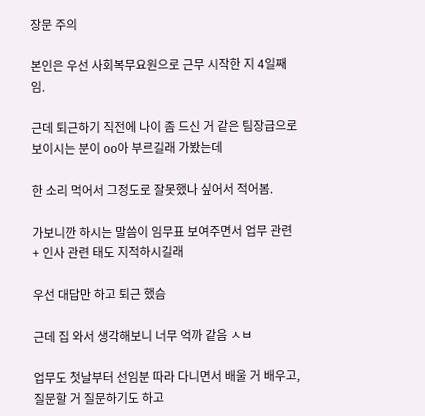장문 주의

본인은 우선 사회복무요원으로 근무 시작한 지 4일째임.

근데 퇴근하기 직전에 나이 좀 드신 거 같은 팀장급으로 보이시는 분이 oo아 부르길래 가봤는데

한 소리 먹어서 그정도로 잘못했나 싶어서 적어봄.

가보니깐 하시는 말씀이 임무표 보여주면서 업무 관련 + 인사 관련 태도 지적하시길래

우선 대답만 하고 퇴근 했슴

근데 집 와서 생각해보니 너무 억까 같음 ㅅㅂ

업무도 첫날부터 선임분 따라 다니면서 배울 거 배우고, 질문할 거 질문하기도 하고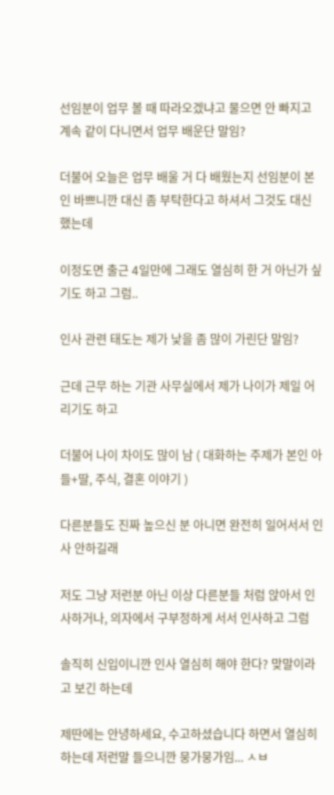선임분이 업무 볼 때 따라오겠냐고 물으면 안 빠지고 계속 같이 다니면서 업무 배운단 말임?

더불어 오늘은 업무 배울 거 다 배웠는지 선임분이 본인 바쁘니깐 대신 좀 부탁한다고 하셔서 그것도 대신 했는데

이정도면 출근 4일만에 그래도 열심히 한 거 아닌가 싶기도 하고 그럼..

인사 관련 태도는 제가 낯을 좀 많이 가린단 말임?

근데 근무 하는 기관 사무실에서 제가 나이가 제일 어리기도 하고

더불어 나이 차이도 많이 남 ( 대화하는 주제가 본인 아들+딸, 주식, 결혼 이야기 )

다른분들도 진짜 높으신 분 아니면 완전히 일어서서 인사 안하길래

저도 그냥 저런분 아닌 이상 다른분들 처럼 앉아서 인사하거나, 의자에서 구부정하게 서서 인사하고 그럼

솔직히 신입이니깐 인사 열심히 해야 한다? 맞말이라고 보긴 하는데

제딴에는 안녕하세요, 수고하셨습니다 하면서 열심히 하는데 저런말 들으니깐 뭉가뭉가임... ㅅㅂ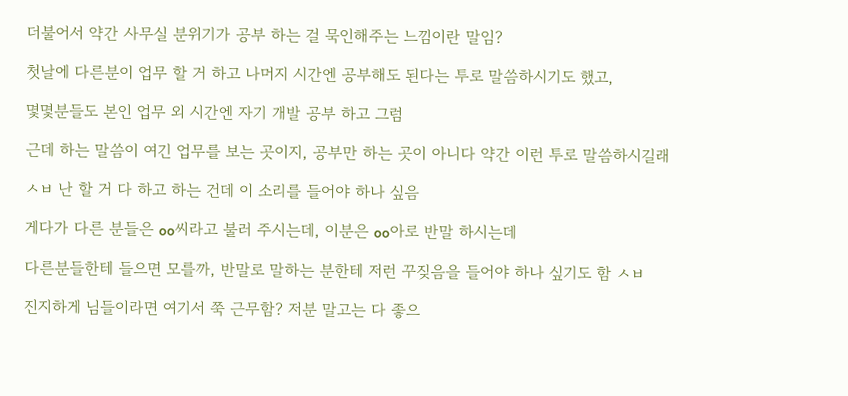더불어서 약간 사무실 분위기가 공부 하는 걸 묵인해주는 느낌이란 말임?

첫날에 다른분이 업무 할 거 하고 나머지 시간엔 공부해도 된다는 투로 말씀하시기도 했고,

몇몇분들도 본인 업무 외 시간엔 자기 개발 공부 하고 그럼

근데 하는 말씀이 여긴 업무를 보는 곳이지, 공부만 하는 곳이 아니다 약간 이런 투로 말씀하시길래

ㅅㅂ 난 할 거 다 하고 하는 건데 이 소리를 들어야 하나 싶음

게다가 다른 분들은 oo씨라고 불러 주시는데, 이분은 oo아로 반말 하시는데

다른분들한테 들으면 모를까, 반말로 말하는 분한테 저런 꾸짖음을 들어야 하나 싶기도 함 ㅅㅂ

진지하게 님들이라면 여기서 쭉 근무함? 저분 말고는 다 좋으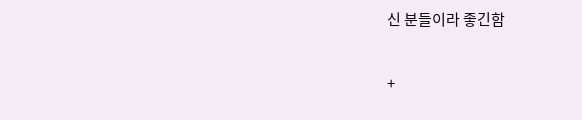신 분들이라 좋긴함


+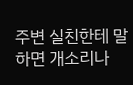주변 실친한테 말하면 개소리나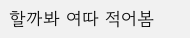할까봐 여따 적어봄